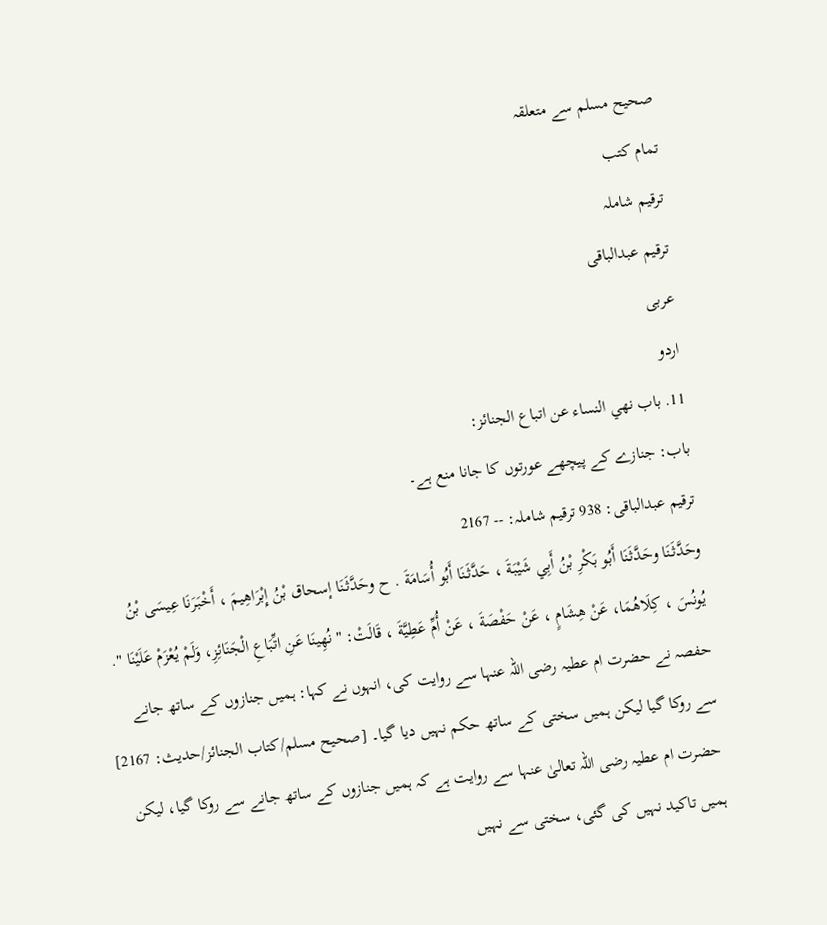صحيح مسلم سے متعلقہ
تمام کتب
ترقیم شاملہ
ترقيم عبدالباقی
عربی
اردو
11. باب نهي النساء عن اتباع الجنائز:
باب: جنازے کے پیچھے عورتوں کا جانا منع ہے۔
ترقیم عبدالباقی: 938 ترقیم شاملہ: -- 2167
وحَدَّثَنَا وحَدَّثَنَا أَبُو بَكْرِ بْنُ أَبِي شَيْبَةَ ، حَدَّثَنَا أَبُو أُسَامَةَ . ح وحَدَّثَنَا إسحاق بْنُ إِبْرَاهِيمَ ، أَخْبَرَنَا عِيسَى بْنُ يُونُسَ ، كِلَاهُمَا، عَنْ هِشَامٍ ، عَنْ حَفْصَةَ ، عَنْ أُمِّ عَطِيَّةَ ، قَالَتْ: " نُهِينَا عَنِ اتِّبَاعِ الْجَنَائِزِ، وَلَمْ يُعْزَمْ عَلَيْنَا ".
حفصہ نے حضرت ام عطیہ رضی اللہ عنہا سے روایت کی، انہوں نے کہا: ہمیں جنازوں کے ساتھ جانے سے روکا گیا لیکن ہمیں سختی کے ساتھ حکم نہیں دیا گیا۔ [صحيح مسلم/كتاب الجنائز/حدیث: 2167]
حضرت ام عطیہ رضی اللہ تعالیٰ عنہا سے روایت ہے کہ ہمیں جنازوں کے ساتھ جانے سے روکا گیا، لیکن ہمیں تاکید نہیں کی گئی، سختی سے نہیں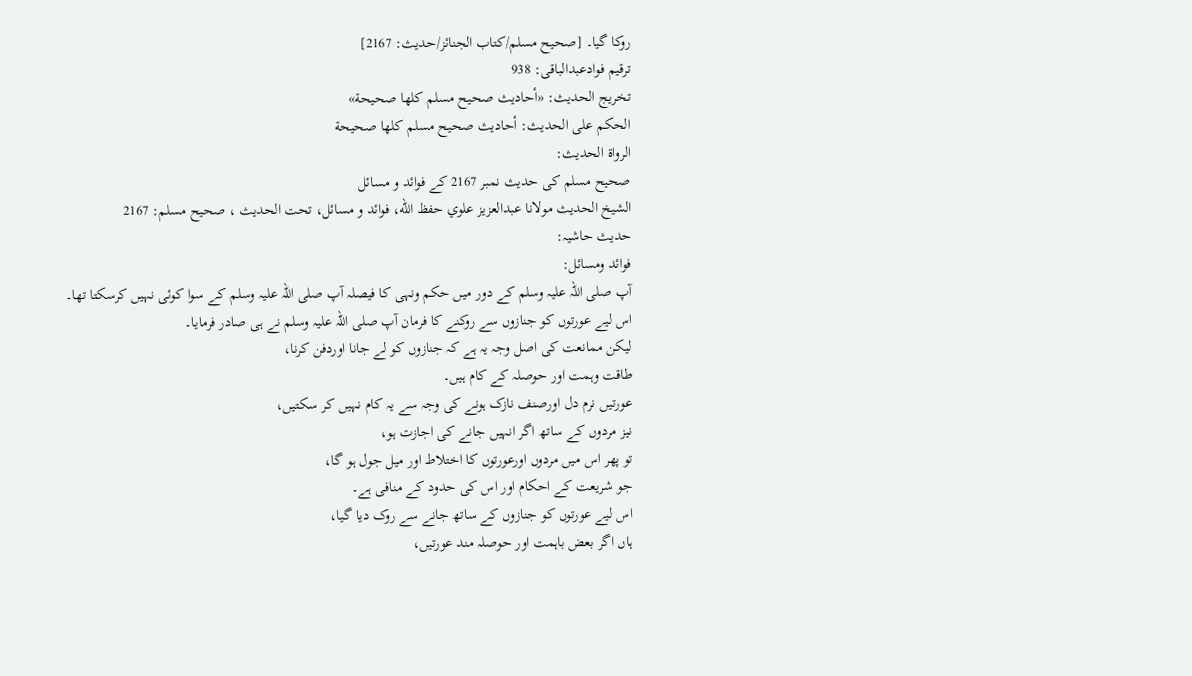روکا گیا۔ [صحيح مسلم/كتاب الجنائز/حدیث: 2167]
ترقیم فوادعبدالباقی: 938
تخریج الحدیث: «أحاديث صحيح مسلم كلها صحيحة»
الحكم على الحديث: أحاديث صحيح مسلم كلها صحيحة
الرواة الحديث:
صحیح مسلم کی حدیث نمبر 2167 کے فوائد و مسائل
الشيخ الحديث مولانا عبدالعزيز علوي حفظ الله، فوائد و مسائل، تحت الحديث ، صحيح مسلم: 2167
حدیث حاشیہ:
فوائد ومسائل:
آپ صلی اللہ علیہ وسلم کے دور میں حکم ونہی کا فیصلہ آپ صلی اللہ علیہ وسلم کے سوا کوئی نہیں کرسکتا تھا۔
اس لیے عورتوں کو جنازوں سے روکنے کا فرمان آپ صلی اللہ علیہ وسلم نے ہی صادر فرمایا۔
لیکن ممانعت کی اصل وجہ یہ ہے کہ جنازوں کو لے جانا اوردفن کرنا،
طاقت وہمت اور حوصلہ کے کام ہیں۔
عورتیں نرم دل اورصنف نازک ہونے کی وجہ سے یہ کام نہیں کر سکتیں،
نیز مردوں کے ساتھ اگر انہیں جانے کی اجازت ہو،
تو پھر اس میں مردوں اورعورتوں کا اختلاط اور میل جول ہو گا،
جو شریعت کے احکام اور اس کی حدود کے منافی ہے۔
اس لیے عورتوں کو جنازوں کے ساتھ جانے سے روک دیا گیا،
ہاں اگر بعض باہمت اور حوصلہ مند عورتیں،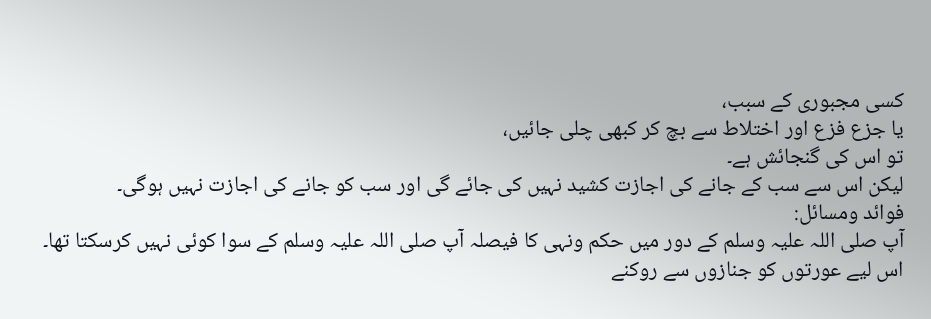کسی مجبوری کے سبب،
یا جزع فزع اور اختلاط سے بچ کر کبھی چلی جائیں،
تو اس کی گنجائش ہے۔
لیکن اس سے سب کے جانے کی اجازت کشید نہیں کی جائے گی اور سب کو جانے کی اجازت نہیں ہوگی۔
فوائد ومسائل:
آپ صلی اللہ علیہ وسلم کے دور میں حکم ونہی کا فیصلہ آپ صلی اللہ علیہ وسلم کے سوا کوئی نہیں کرسکتا تھا۔
اس لیے عورتوں کو جنازوں سے روکنے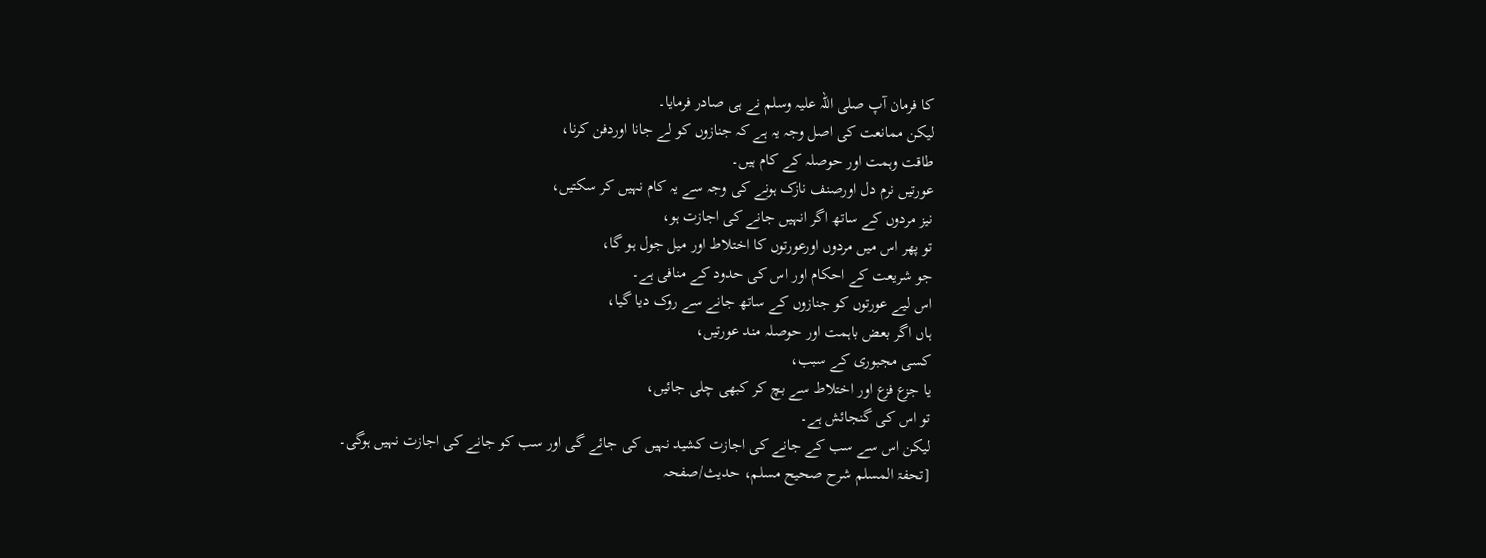کا فرمان آپ صلی اللہ علیہ وسلم نے ہی صادر فرمایا۔
لیکن ممانعت کی اصل وجہ یہ ہے کہ جنازوں کو لے جانا اوردفن کرنا،
طاقت وہمت اور حوصلہ کے کام ہیں۔
عورتیں نرم دل اورصنف نازک ہونے کی وجہ سے یہ کام نہیں کر سکتیں،
نیز مردوں کے ساتھ اگر انہیں جانے کی اجازت ہو،
تو پھر اس میں مردوں اورعورتوں کا اختلاط اور میل جول ہو گا،
جو شریعت کے احکام اور اس کی حدود کے منافی ہے۔
اس لیے عورتوں کو جنازوں کے ساتھ جانے سے روک دیا گیا،
ہاں اگر بعض باہمت اور حوصلہ مند عورتیں،
کسی مجبوری کے سبب،
یا جزع فزع اور اختلاط سے بچ کر کبھی چلی جائیں،
تو اس کی گنجائش ہے۔
لیکن اس سے سب کے جانے کی اجازت کشید نہیں کی جائے گی اور سب کو جانے کی اجازت نہیں ہوگی۔
[تحفۃ المسلم شرح صحیح مسلم، حدیث/صفحہ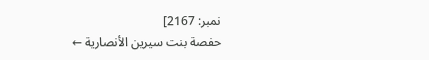نمبر: 2167]
حفصة بنت سيرين الأنصارية ←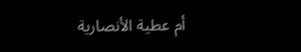أم عطية الأنصارية